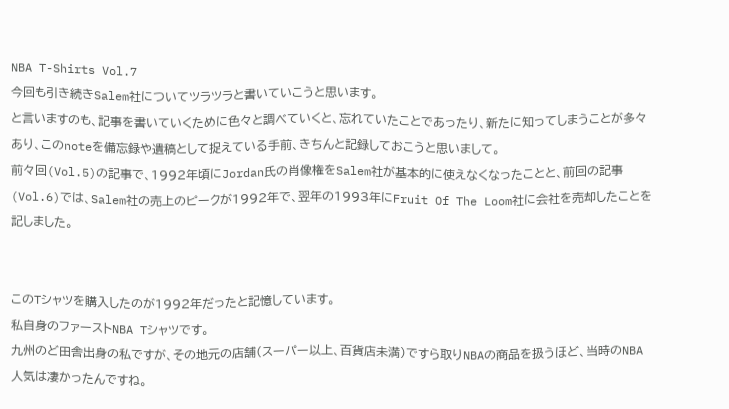NBA T-Shirts Vol.7
今回も引き続きSalem社についてツラツラと書いていこうと思います。
と言いますのも、記事を書いていくために色々と調べていくと、忘れていたことであったり、新たに知ってしまうことが多々あり、このnoteを備忘録や遺稿として捉えている手前、きちんと記録しておこうと思いまして。
前々回(Vol.5)の記事で、1992年頃にJordan氏の肖像権をSalem社が基本的に使えなくなったことと、前回の記事(Vol.6)では、Salem社の売上のピークが1992年で、翌年の1993年にFruit Of The Loom社に会社を売却したことを記しました。


このTシャツを購入したのが1992年だったと記憶しています。
私自身のファーストNBA Tシャツです。
九州のど田舎出身の私ですが、その地元の店舗(スーパー以上、百貨店未満)ですら取りNBAの商品を扱うほど、当時のNBA人気は凄かったんですね。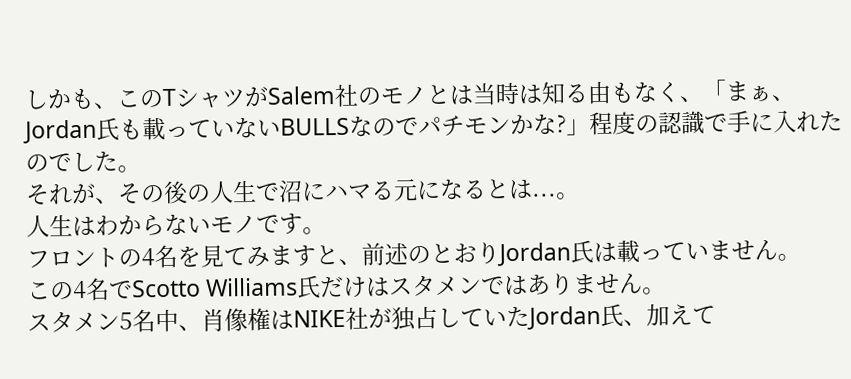しかも、このTシャツがSalem社のモノとは当時は知る由もなく、「まぁ、Jordan氏も載っていないBULLSなのでパチモンかな?」程度の認識で手に入れたのでした。
それが、その後の人生で沼にハマる元になるとは...。
人生はわからないモノです。
フロントの4名を見てみますと、前述のとおりJordan氏は載っていません。
この4名でScotto Williams氏だけはスタメンではありません。
スタメン5名中、肖像権はNIKE社が独占していたJordan氏、加えて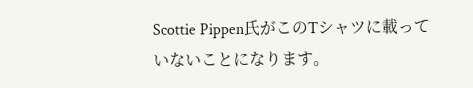Scottie Pippen氏がこのTシャツに載っていないことになります。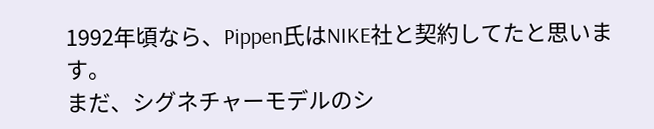1992年頃なら、Pippen氏はNIKE社と契約してたと思います。
まだ、シグネチャーモデルのシ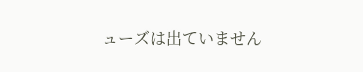ューズは出ていません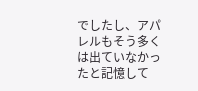でしたし、アパレルもそう多くは出ていなかったと記憶して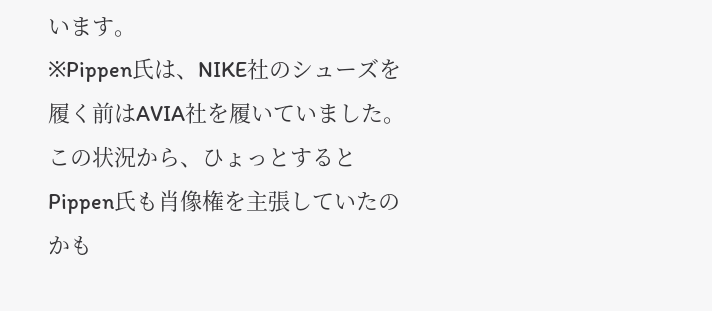います。
※Pippen氏は、NIKE社のシューズを履く前はAVIA社を履いていました。
この状況から、ひょっとするとPippen氏も肖像権を主張していたのかも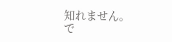知れません。
で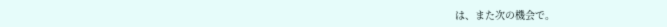は、また次の機会で。